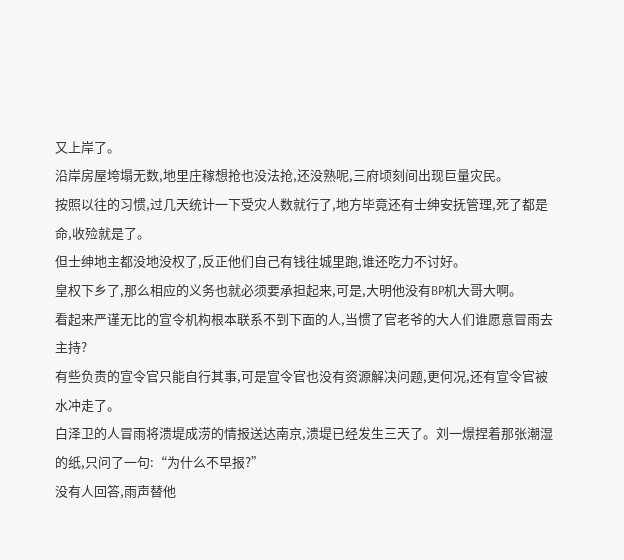又上岸了。
沿岸房屋垮塌无数,地里庄稼想抢也没法抢,还没熟呢,三府顷刻间出现巨量灾民。
按照以往的习惯,过几天统计一下受灾人数就行了,地方毕竟还有士绅安抚管理,死了都是命,收殓就是了。
但士绅地主都没地没权了,反正他们自己有钱往城里跑,谁还吃力不讨好。
皇权下乡了,那么相应的义务也就必须要承担起来,可是,大明他没有BP机大哥大啊。
看起来严谨无比的宣令机构根本联系不到下面的人,当惯了官老爷的大人们谁愿意冒雨去主持?
有些负责的宣令官只能自行其事,可是宣令官也没有资源解决问题,更何况,还有宣令官被水冲走了。
白泽卫的人冒雨将溃堤成涝的情报送达南京,溃堤已经发生三天了。刘一燝捏着那张潮湿的纸,只问了一句:“为什么不早报?”
没有人回答,雨声替他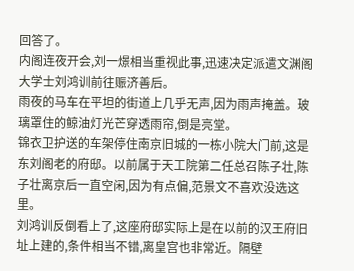回答了。
内阁连夜开会,刘一燝相当重视此事,迅速决定派遣文渊阁大学士刘鸿训前往赈济善后。
雨夜的马车在平坦的街道上几乎无声,因为雨声掩盖。玻璃罩住的鲸油灯光芒穿透雨帘,倒是亮堂。
锦衣卫护送的车架停住南京旧城的一栋小院大门前,这是东刘阁老的府邸。以前属于天工院第二任总召陈子壮,陈子壮离京后一直空闲,因为有点偏,范景文不喜欢没选这里。
刘鸿训反倒看上了,这座府邸实际上是在以前的汉王府旧址上建的,条件相当不错,离皇宫也非常近。隔壁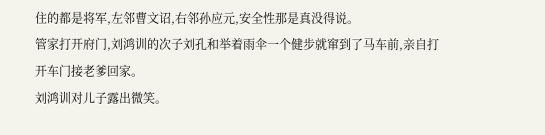住的都是将军,左邻曹文诏,右邻孙应元,安全性那是真没得说。
管家打开府门,刘鸿训的次子刘孔和举着雨伞一个健步就窜到了马车前,亲自打开车门接老爹回家。
刘鸿训对儿子露出微笑。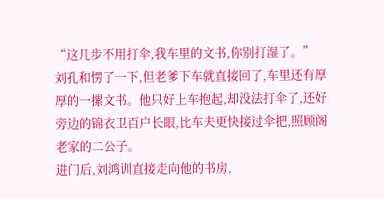“这几步不用打伞,我车里的文书,你别打湿了。”
刘孔和愣了一下,但老爹下车就直接回了,车里还有厚厚的一摞文书。他只好上车抱起,却没法打伞了,还好旁边的锦衣卫百户长眼,比车夫更快接过伞把,照顾阁老家的二公子。
进门后,刘鸿训直接走向他的书房,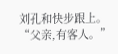刘孔和快步跟上。
“父亲,有客人。”